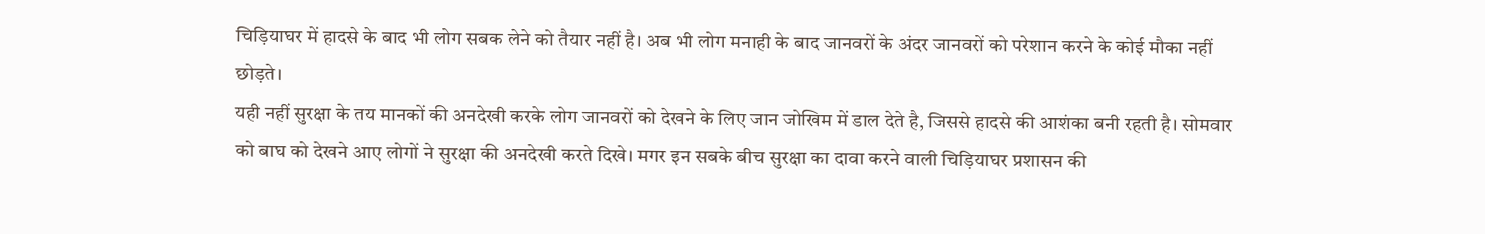चिड़ियाघर में हादसे के बाद भी लोग सबक लेने को तैयार नहीं है। अब भी लोग मनाही के बाद जानवरों के अंदर जानवरों को परेशान करने के कोई मौका नहीं छोड़ते।
यही नहीं सुरक्षा के तय मानकों की अनदेखी करके लोग जानवरों को देखने के लिए जान जोखिम में डाल देते है, जिससे हादसे की आशंका बनी रहती है। सोमवार को बाघ को देखने आए लोगों ने सुरक्षा की अनदेखी करते दिखे। मगर इन सबके बीच सुरक्षा का दावा करने वाली चिड़ियाघर प्रशासन की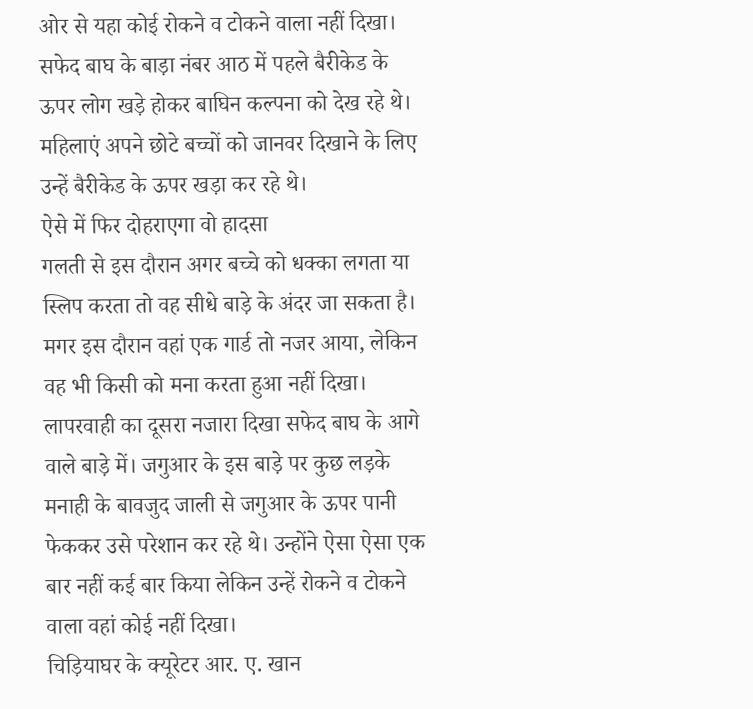ओर से यहा कोई रोकने व टोकने वाला नहीं दिखा।
सफेद बाघ के बाड़ा नंबर आठ में पहले बैरीकेड के ऊपर लोग खड़े होकर बाघिन कल्पना को देख रहे थे। महिलाएं अपने छोटे बच्चों को जानवर दिखाने के लिए उन्हें बैरीकेड के ऊपर खड़ा कर रहे थे।
ऐसे में फिर दोहराएगा वो हादसा
गलती से इस दौरान अगर बच्चे को धक्का लगता या स्लिप करता तो वह सीधे बाड़े के अंदर जा सकता है। मगर इस दौरान वहां एक गार्ड तो नजर आया, लेकिन वह भी किसी को मना करता हुआ नहीं दिखा।
लापरवाही का दूसरा नजारा दिखा सफेद बाघ के आगे वाले बाड़े में। जगुआर के इस बाड़े पर कुछ लड़के मनाही के बावजुद जाली से जगुआर के ऊपर पानी फेककर उसे परेशान कर रहे थे। उन्होंने ऐसा ऐसा एक बार नहीं कई बार किया लेकिन उन्हें रोकने व टोकने वाला वहां कोई नहीं दिखा।
चिड़ियाघर के क्यूरेटर आर. ए. खान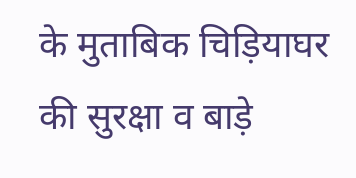के मुताबिक चिड़ियाघर की सुरक्षा व बाड़े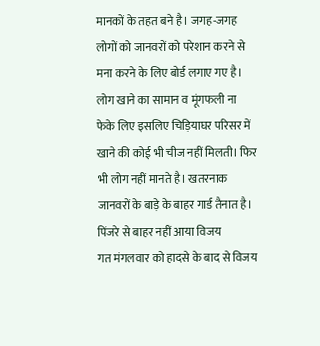मानकों के तहत बने है। जगह-जगह लोगों को जानवरों को परेशान करने से मना करने के लिए बोर्ड लगाए गए है।
लोग खाने का सामान व मूंगफली ना फेके लिए इसलिए चिड़ियाघर परिसर में खाने की कोई भी चीज नहीं मिलती। फिर भी लोग नहीं मानते है। खतरनाक जानवरों के बाड़े के बाहर गार्ड तैनात है।
पिंजरे से बाहर नहीं आया विजय
गत मंगलवार को हादसे के बाद से विजय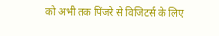को अभी तक पिंजरे से विजिटर्स के लिए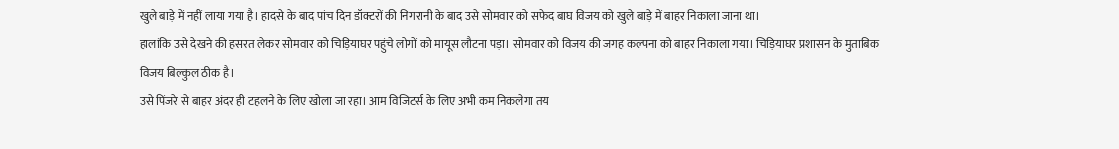खुले बाड़े में नहीं लाया गया है। हादसे के बाद पांच दिन डॉक्टरों की निगरानी के बाद उसे सोमवार को सफेद बाघ विजय को खुले बाड़े में बाहर निकाला जाना था।
हालांकि उसे देखने की हसरत लेकर सोमवार को चिड़ियाघर पहुंचे लोगों को मायूस लौटना पड़ा। सोमवार को विजय की जगह कल्पना को बाहर निकाला गया। चिड़ियाघर प्रशासन के मुताबिक विजय बिल्कुल ठीक है।
उसे पिंजरे से बाहर अंदर ही टहलने के लिए खोला जा रहा। आम विजिटर्स के लिए अभी कम निकलेगा तय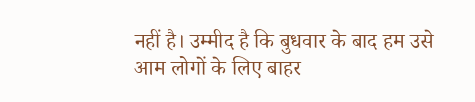नहीं है। उम्मीद है कि बुधवार के बाद हम उसे आम लोगों के लिए बाहर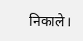निकाले।